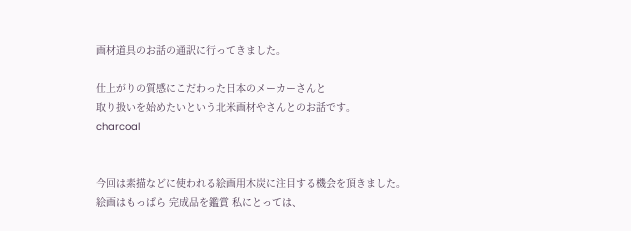画材道具のお話の通訳に行ってきました。

仕上がりの質感にこだわった日本のメーカーさんと
取り扱いを始めたいという北米画材やさんとのお話です。
charcoal


今回は素描などに使われる絵画用木炭に注目する機会を頂きました。
絵画はもっぱら 完成品を鑑賞 私にとっては、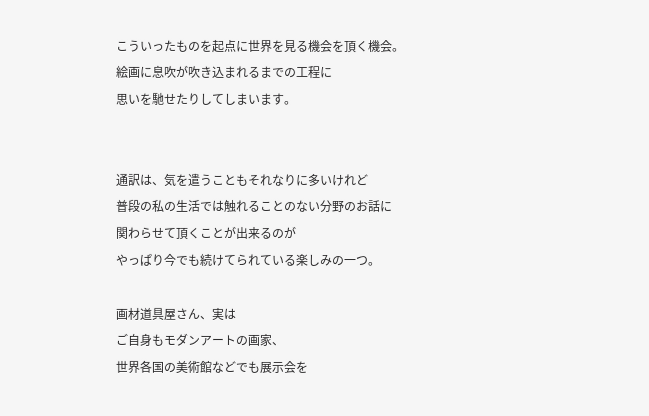こういったものを起点に世界を見る機会を頂く機会。
絵画に息吹が吹き込まれるまでの工程に
思いを馳せたりしてしまいます。


通訳は、気を遣うこともそれなりに多いけれど
普段の私の生活では触れることのない分野のお話に
関わらせて頂くことが出来るのが
やっぱり今でも続けてられている楽しみの一つ。

画材道具屋さん、実は
ご自身もモダンアートの画家、
世界各国の美術館などでも展示会を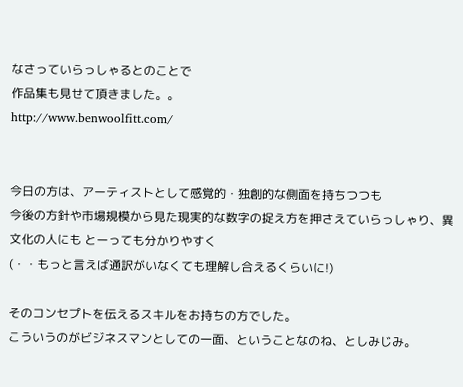なさっていらっしゃるとのことで
作品集も見せて頂きました。。
http://www.benwoolfitt.com/


今日の方は、アーティストとして感覚的・独創的な側面を持ちつつも
今後の方針や市場規模から見た現実的な数字の捉え方を押さえていらっしゃり、異文化の人にも とーっても分かりやすく
(・・もっと言えば通訳がいなくても理解し合えるくらいに!)

そのコンセプトを伝えるスキルをお持ちの方でした。
こういうのがビジネスマンとしての一面、ということなのね、としみじみ。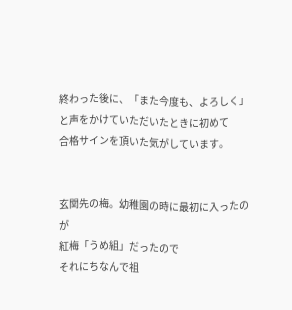終わった後に、「また今度も、よろしく」
と声をかけていただいたときに初めて
合格サインを頂いた気がしています。


玄関先の梅。幼稚園の時に最初に入ったのが
紅梅「うめ組」だったので
それにちなんで祖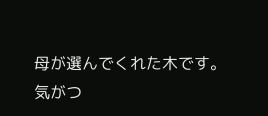母が選んでくれた木です。
気がつ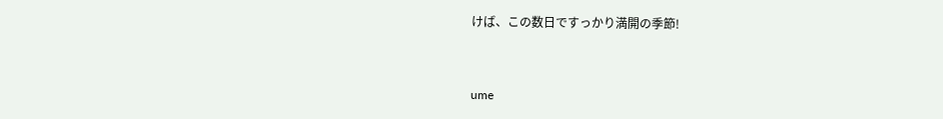けば、この数日ですっかり満開の季節!


ume